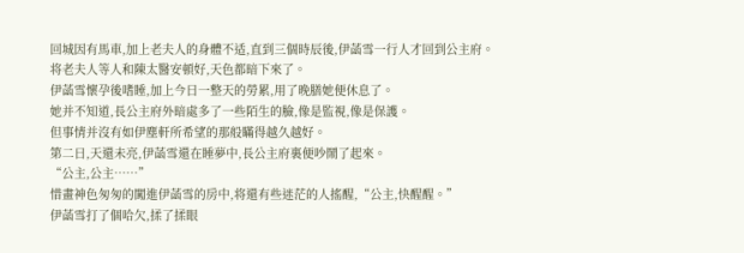回城因有馬車,加上老夫人的身體不适,直到三個時辰後,伊菡雪一行人才回到公主府。
将老夫人等人和陳太醫安頓好,天色都暗下來了。
伊菡雪懷孕後嗜睡,加上今日一整天的勞累,用了晚膳她便休息了。
她并不知道,長公主府外暗處多了一些陌生的臉,像是監視,像是保護。
但事情并沒有如伊塵軒所希望的那般瞞得越久越好。
第二日,天還未亮,伊菡雪還在睡夢中,長公主府裏便吵鬧了起來。
“公主,公主……”
惜畫神色匆匆的闖進伊菡雪的房中,将還有些迷茫的人搖醒,“公主,快醒醒。”
伊菡雪打了個哈欠,揉了揉眼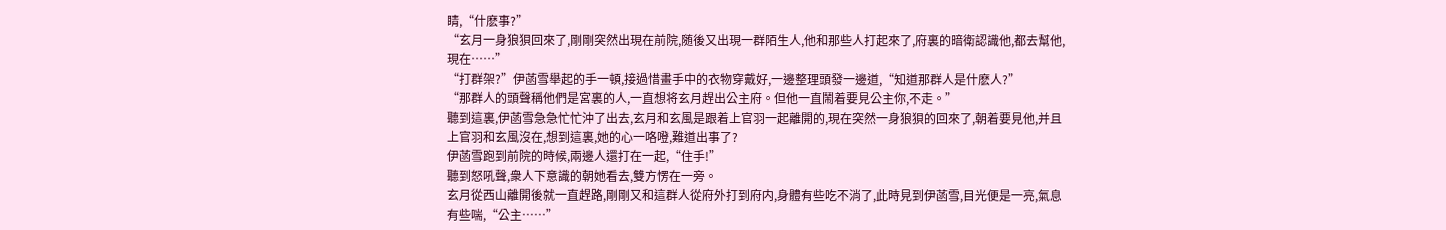睛,“什麽事?”
“玄月一身狼狽回來了,剛剛突然出現在前院,随後又出現一群陌生人,他和那些人打起來了,府裏的暗衛認識他,都去幫他,現在……”
“打群架?”伊菡雪舉起的手一頓,接過惜畫手中的衣物穿戴好,一邊整理頭發一邊道,“知道那群人是什麽人?”
“那群人的頭聲稱他們是宮裏的人,一直想将玄月趕出公主府。但他一直鬧着要見公主你,不走。”
聽到這裏,伊菡雪急急忙忙沖了出去,玄月和玄風是跟着上官羽一起離開的,現在突然一身狼狽的回來了,朝着要見他,并且上官羽和玄風沒在,想到這裏,她的心一咯噔,難道出事了?
伊菡雪跑到前院的時候,兩邊人還打在一起,“住手!”
聽到怒吼聲,衆人下意識的朝她看去,雙方愣在一旁。
玄月從西山離開後就一直趕路,剛剛又和這群人從府外打到府内,身體有些吃不消了,此時見到伊菡雪,目光便是一亮,氣息有些喘,“公主……”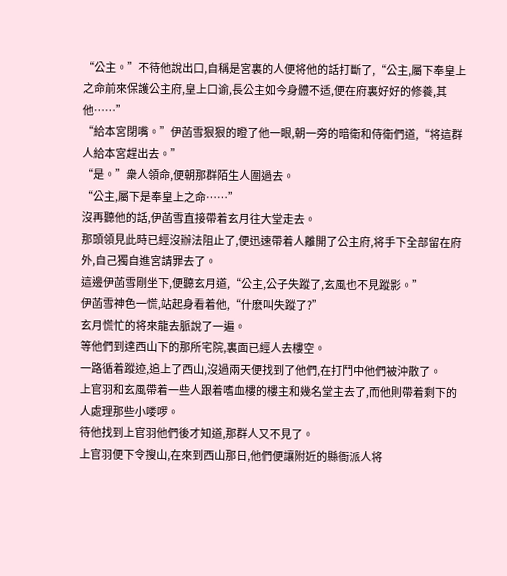“公主。”不待他說出口,自稱是宮裏的人便将他的話打斷了,“公主,屬下奉皇上之命前來保護公主府,皇上口谕,長公主如今身體不适,便在府裏好好的修養,其他……”
“給本宮閉嘴。”伊菡雪狠狠的瞪了他一眼,朝一旁的暗衛和侍衛們道,“将這群人給本宮趕出去。”
“是。”衆人領命,便朝那群陌生人圍過去。
“公主,屬下是奉皇上之命……”
沒再聽他的話,伊菡雪直接帶着玄月往大堂走去。
那頭領見此時已經沒辦法阻止了,便迅速帶着人離開了公主府,将手下全部留在府外,自己獨自進宮請罪去了。
這邊伊菡雪剛坐下,便聽玄月道,“公主,公子失蹤了,玄風也不見蹤影。”
伊菡雪神色一慌,站起身看着他,“什麽叫失蹤了?”
玄月慌忙的将來龍去脈說了一遍。
等他們到達西山下的那所宅院,裏面已經人去樓空。
一路循着蹤迹,追上了西山,沒過兩天便找到了他們,在打鬥中他們被沖散了。
上官羽和玄風帶着一些人跟着嗜血樓的樓主和幾名堂主去了,而他則帶着剩下的人處理那些小喽啰。
待他找到上官羽他們後才知道,那群人又不見了。
上官羽便下令搜山,在來到西山那日,他們便讓附近的縣衙派人将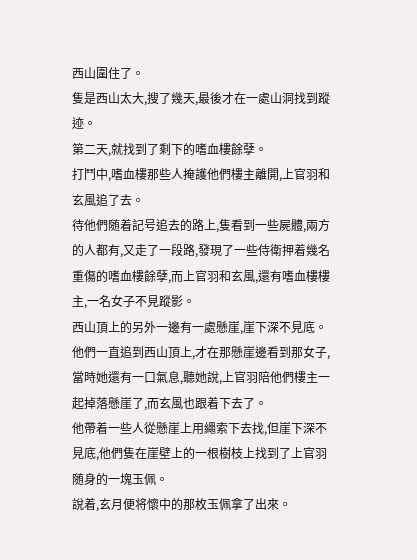西山圍住了。
隻是西山太大,搜了幾天,最後才在一處山洞找到蹤迹。
第二天,就找到了剩下的嗜血樓餘孽。
打鬥中,嗜血樓那些人掩護他們樓主離開,上官羽和玄風追了去。
待他們随着記号追去的路上,隻看到一些屍體,兩方的人都有,又走了一段路,發現了一些侍衛押着幾名重傷的嗜血樓餘孽,而上官羽和玄風,還有嗜血樓樓主,一名女子不見蹤影。
西山頂上的另外一邊有一處懸崖,崖下深不見底。
他們一直追到西山頂上,才在那懸崖邊看到那女子,當時她還有一口氣息,聽她說,上官羽陪他們樓主一起掉落懸崖了,而玄風也跟着下去了。
他帶着一些人從懸崖上用繩索下去找,但崖下深不見底,他們隻在崖壁上的一根樹枝上找到了上官羽随身的一塊玉佩。
說着,玄月便将懷中的那枚玉佩拿了出來。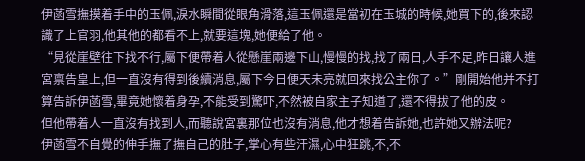伊菡雪撫摸着手中的玉佩,淚水瞬間從眼角滑落,這玉佩還是當初在玉城的時候,她買下的,後來認識了上官羽,他其他的都看不上,就要這塊,她便給了他。
“見從崖壁往下找不行,屬下便帶着人從懸崖兩邊下山,慢慢的找,找了兩日,人手不足,昨日讓人進宮禀告皇上,但一直沒有得到後續消息,屬下今日便天未亮就回來找公主你了。”剛開始他并不打算告訴伊菡雪,畢竟她懷着身孕,不能受到驚吓,不然被自家主子知道了,還不得拔了他的皮。
但他帶着人一直沒有找到人,而聽說宮裏那位也沒有消息,他才想着告訴她,也許她又辦法呢?
伊菡雪不自覺的伸手撫了撫自己的肚子,掌心有些汗濕,心中狂跳,不,不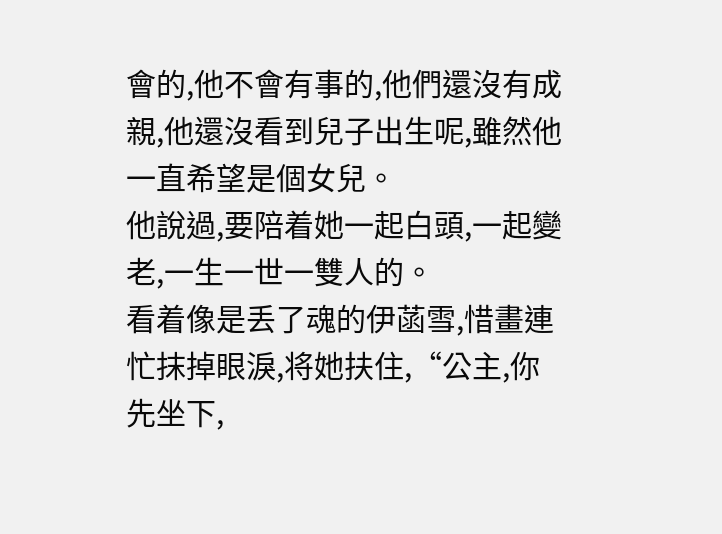會的,他不會有事的,他們還沒有成親,他還沒看到兒子出生呢,雖然他一直希望是個女兒。
他說過,要陪着她一起白頭,一起變老,一生一世一雙人的。
看着像是丢了魂的伊菡雪,惜畫連忙抹掉眼淚,将她扶住,“公主,你先坐下,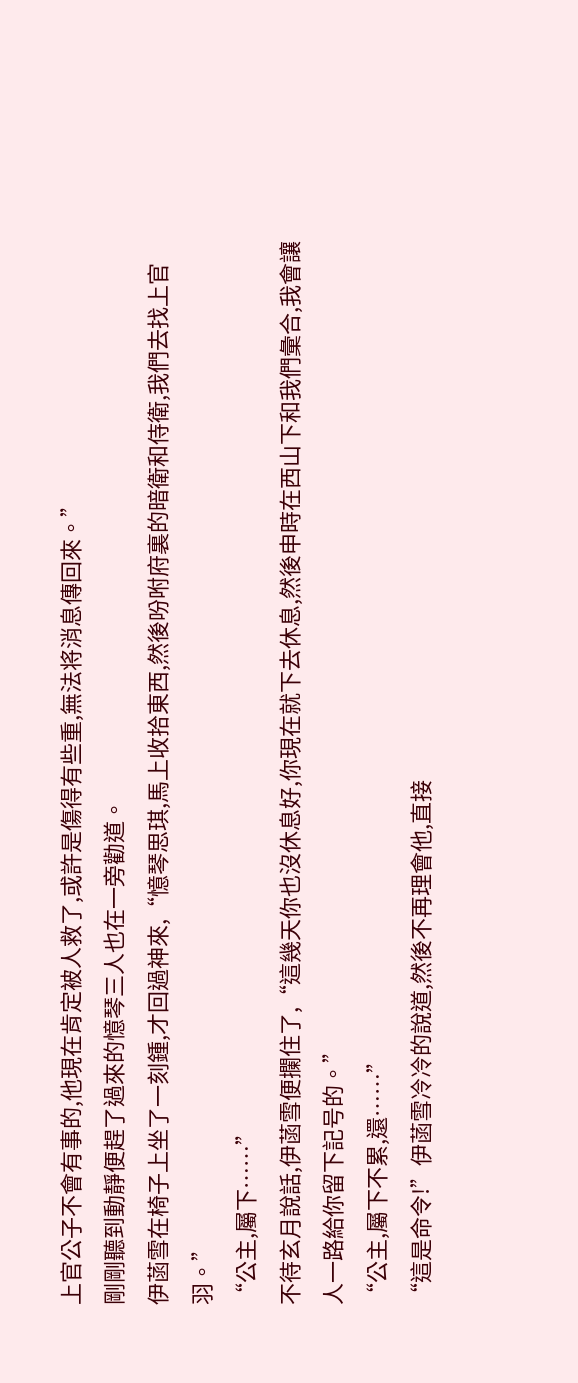上官公子不會有事的,他現在肯定被人救了,或許是傷得有些重,無法将消息傳回來。”
剛剛聽到動靜便趕了過來的憶琴三人也在一旁勸道。
伊菡雪在椅子上坐了一刻鍾,才回過神來,“憶琴思琪,馬上收拾東西,然後吩咐府裏的暗衛和侍衛,我們去找上官羽。”
“公主,屬下……”
不待玄月說話,伊菡雪便攔住了,“這幾天你也沒休息好,你現在就下去休息,然後申時在西山下和我們彙合,我會讓人一路給你留下記号的。”
“公主,屬下不累,還……”
“這是命令!”伊菡雪冷冷的說道,然後不再理會他,直接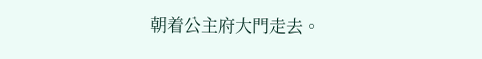朝着公主府大門走去。